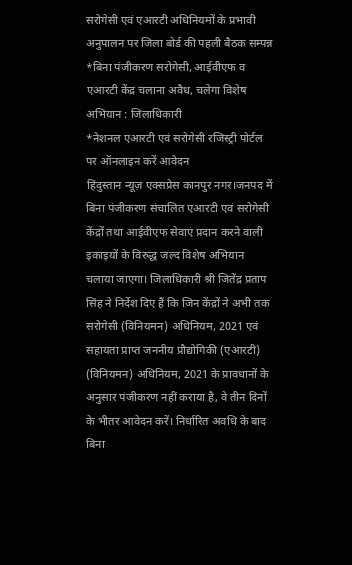सरोगेसी एवं एआरटी अधिनियमों के प्रभावी अनुपालन पर जिला बोर्ड की पहली बैठक सम्पन्न
*बिना पंजीकरण सरोगेसी, आईवीएफ व एआरटी केंद्र चलाना अवैध, चलेगा विशेष अभियान : जिलाधिकारी
*नेशनल एआरटी एवं सरोगेसी रजिस्ट्री पोर्टल पर ऑनलाइन करें आवेदन
हिंदुस्तान न्यूज़ एक्सप्रेस कानपुर नगर।जनपद में बिना पंजीकरण संचालित एआरटी एवं सरोगेसी केंद्रों तथा आईवीएफ सेवाएं प्रदान करने वाली इकाइयों के विरुद्ध जल्द विशेष अभियान चलाया जाएगा। जिलाधिकारी श्री जितेंद्र प्रताप सिंह ने निर्देश दिए हैं कि जिन केंद्रों ने अभी तक सरोगेसी (विनियमन) अधिनियम, 2021 एवं सहायता प्राप्त जननीय प्रौद्योगिकी (एआरटी) (विनियमन) अधिनियम, 2021 के प्रावधानों के अनुसार पंजीकरण नहीं कराया है, वे तीन दिनों के भीतर आवेदन करें। निर्धारित अवधि के बाद बिना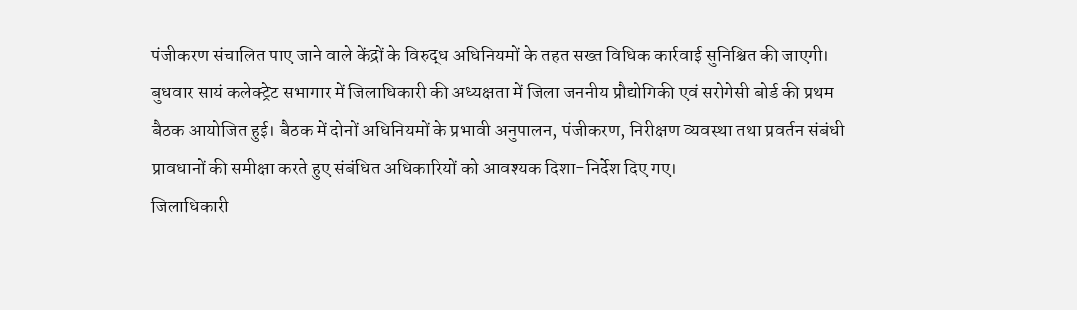पंजीकरण संचालित पाए जाने वाले केंद्रों के विरुद्ध अधिनियमों के तहत सख्त विधिक कार्रवाई सुनिश्चित की जाएगी।
बुधवार सायं कलेक्ट्रेट सभागार में जिलाधिकारी की अध्यक्षता में जिला जननीय प्रौद्योगिकी एवं सरोगेसी बोर्ड की प्रथम बैठक आयोजित हुई। बैठक में दोनों अधिनियमों के प्रभावी अनुपालन, पंजीकरण, निरीक्षण व्यवस्था तथा प्रवर्तन संबंधी प्रावधानों की समीक्षा करते हुए संबंधित अधिकारियों को आवश्यक दिशा-निर्देश दिए गए।
जिलाधिकारी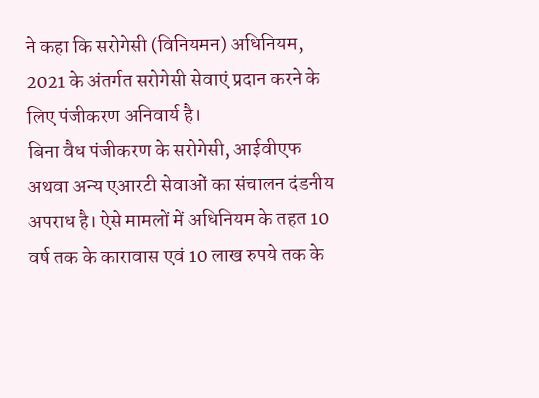ने कहा कि सरोगेसी (विनियमन) अधिनियम, 2021 के अंतर्गत सरोगेसी सेवाएं प्रदान करने के लिए पंजीकरण अनिवार्य है।
बिना वैध पंजीकरण के सरोगेसी, आईवीएफ अथवा अन्य एआरटी सेवाओं का संचालन दंडनीय अपराध है। ऐसे मामलों में अधिनियम के तहत 10 वर्ष तक के कारावास एवं 10 लाख रुपये तक के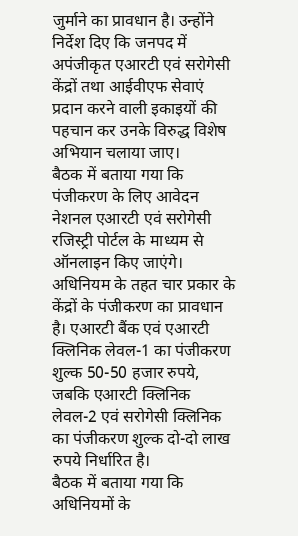जुर्माने का प्रावधान है। उन्होंने निर्देश दिए कि जनपद में अपंजीकृत एआरटी एवं सरोगेसी केंद्रों तथा आईवीएफ सेवाएं प्रदान करने वाली इकाइयों की पहचान कर उनके विरुद्ध विशेष अभियान चलाया जाए।
बैठक में बताया गया कि पंजीकरण के लिए आवेदन नेशनल एआरटी एवं सरोगेसी रजिस्ट्री पोर्टल के माध्यम से ऑनलाइन किए जाएंगे। अधिनियम के तहत चार प्रकार के केंद्रों के पंजीकरण का प्रावधान है। एआरटी बैंक एवं एआरटी क्लिनिक लेवल-1 का पंजीकरण शुल्क 50-50 हजार रुपये, जबकि एआरटी क्लिनिक लेवल-2 एवं सरोगेसी क्लिनिक का पंजीकरण शुल्क दो-दो लाख रुपये निर्धारित है।
बैठक में बताया गया कि अधिनियमों के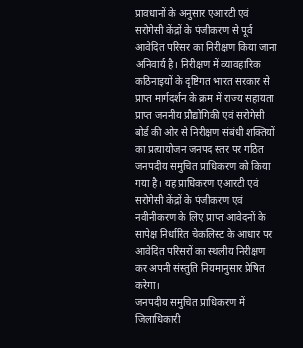प्रावधानों के अनुसार एआरटी एवं सरोगेसी केंद्रों के पंजीकरण से पूर्व आवेदित परिसर का निरीक्षण किया जाना अनिवार्य है। निरीक्षण में व्यावहारिक कठिनाइयों के दृष्टिगत भारत सरकार से प्राप्त मार्गदर्शन के क्रम में राज्य सहायता प्राप्त जननीय प्रौद्योगिकी एवं सरोगेसी बोर्ड की ओर से निरीक्षण संबंधी शक्तियों का प्रत्यायोजन जनपद स्तर पर गठित जनपदीय समुचित प्राधिकरण को किया गया है। यह प्राधिकरण एआरटी एवं सरोगेसी केंद्रों के पंजीकरण एवं नवीनीकरण के लिए प्राप्त आवेदनों के सापेक्ष निर्धारित चेकलिस्ट के आधार पर आवेदित परिसरों का स्थलीय निरीक्षण कर अपनी संस्तुति नियमानुसार प्रेषित करेगा।
जनपदीय समुचित प्राधिकरण में जिलाधिकारी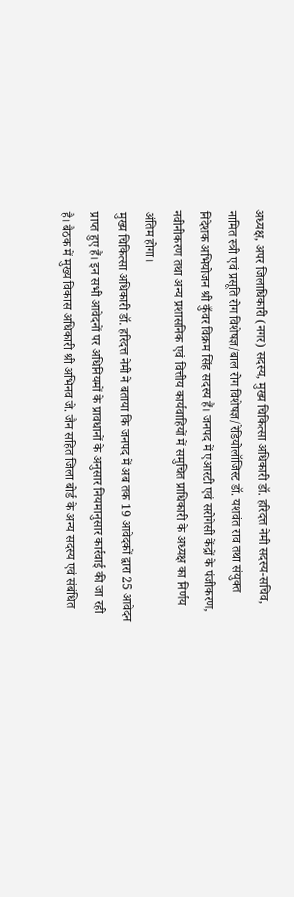अध्यक्ष, अपर जिलाधिकारी (नगर) सदस्य, मुख्य चिकित्सा अधिकारी डॉ. हरिदत्त नेमी सदस्य-सचिव, नामित स्त्री एवं प्रसूति रोग विशेषज्ञ/बाल रोग विशेषज्ञ/रेडियोलॉजिस्ट डॉ. यशवंत राव तथा संयुक्त निदेशक अभियोजन श्री कुँवर विक्रम सिंह सदस्य हैं। जनपद में एआरटी एवं सरोगेसी केंद्रों के पंजीकरण, नवीनीकरण तथा अन्य प्रशासनिक एवं वित्तीय कार्यवाहियों में समुचित प्राधिकारी के अध्यक्ष का निर्णय अंतिम होगा।
मुख्य चिकित्सा अधिकारी डॉ. हरिदत्त नेमी ने बताया कि जनपद में अब तक 19 आवेदकों द्वारा 25 आवेदन प्राप्त हुए हैं। इन सभी आवेदनों पर अधिनियमों के प्रावधानों के अनुसार नियमानुसार कार्रवाई की जा रही है। बैठक में मुख्य विकास अधिकारी श्री अभिनव जे. जैन सहित जिला बोर्ड के अन्य सदस्य एवं संबंधित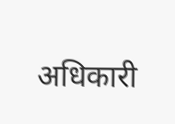अधिकारी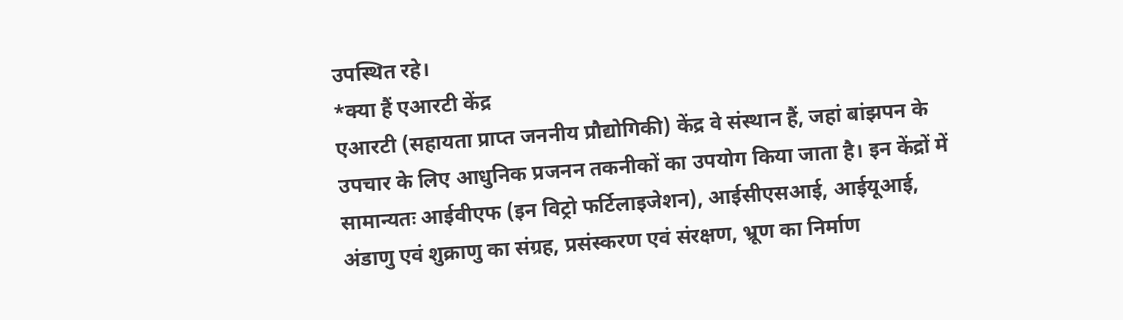उपस्थित रहे।
*क्या हैं एआरटी केंद्र
एआरटी (सहायता प्राप्त जननीय प्रौद्योगिकी) केंद्र वे संस्थान हैं, जहां बांझपन के उपचार के लिए आधुनिक प्रजनन तकनीकों का उपयोग किया जाता है। इन केंद्रों में सामान्यतः आईवीएफ (इन विट्रो फर्टिलाइजेशन), आईसीएसआई, आईयूआई, अंडाणु एवं शुक्राणु का संग्रह, प्रसंस्करण एवं संरक्षण, भ्रूण का निर्माण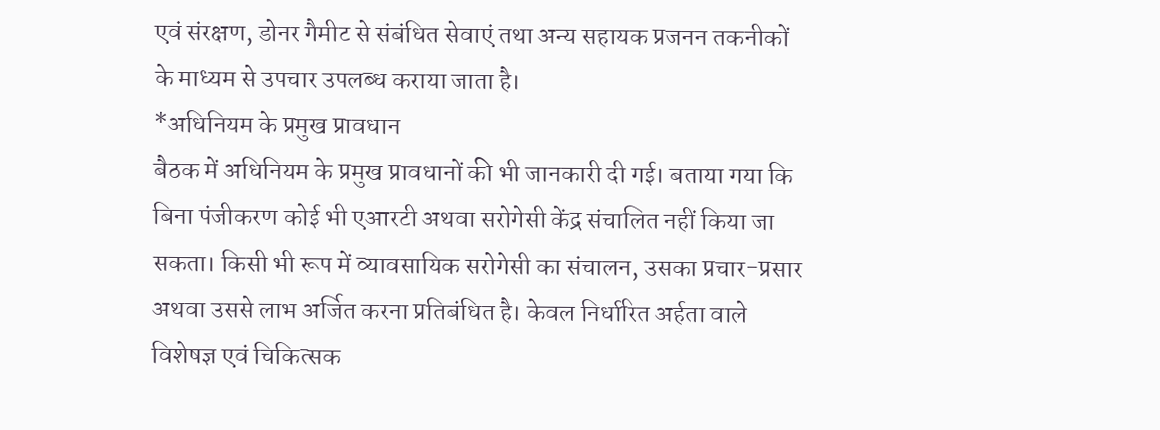एवं संरक्षण, डोनर गैमीट से संबंधित सेवाएं तथा अन्य सहायक प्रजनन तकनीकों के माध्यम से उपचार उपलब्ध कराया जाता है।
*अधिनियम के प्रमुख प्रावधान
बैठक में अधिनियम के प्रमुख प्रावधानों की भी जानकारी दी गई। बताया गया कि बिना पंजीकरण कोई भी एआरटी अथवा सरोगेसी केंद्र संचालित नहीं किया जा सकता। किसी भी रूप में व्यावसायिक सरोगेसी का संचालन, उसका प्रचार-प्रसार अथवा उससे लाभ अर्जित करना प्रतिबंधित है। केवल निर्धारित अर्हता वाले विशेषज्ञ एवं चिकित्सक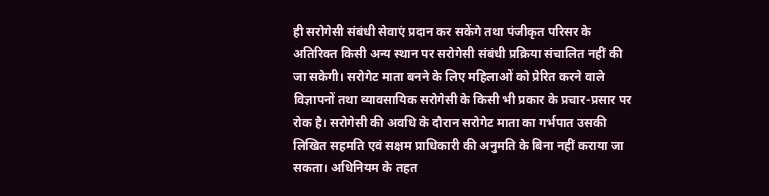ही सरोगेसी संबंधी सेवाएं प्रदान कर सकेंगे तथा पंजीकृत परिसर के अतिरिक्त किसी अन्य स्थान पर सरोगेसी संबंधी प्रक्रिया संचालित नहीं की जा सकेगी। सरोगेट माता बनने के लिए महिलाओं को प्रेरित करने वाले विज्ञापनों तथा व्यावसायिक सरोगेसी के किसी भी प्रकार के प्रचार-प्रसार पर रोक है। सरोगेसी की अवधि के दौरान सरोगेट माता का गर्भपात उसकी लिखित सहमति एवं सक्षम प्राधिकारी की अनुमति के बिना नहीं कराया जा सकता। अधिनियम के तहत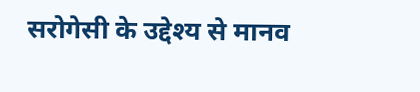सरोगेसी के उद्देश्य से मानव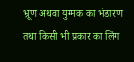भ्रूण अथवा युग्मक का भंडारण तथा किसी भी प्रकार का लिंग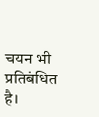चयन भी प्रतिबंधित है।